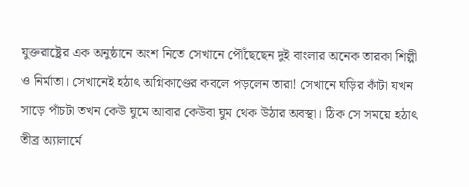যুক্তরাষ্ট্রের এক অনুষ্ঠানে অংশ নিতে সেখানে পৌঁছেছেন দুই বাংলার অনেক তারকা শিল্পী ও নির্মাতা। সেখানেই হঠাৎ অগ্নিকাণ্ডের কবলে পড়লেন তারা! সেখানে ঘড়ির কাঁটা যখন সাড়ে পাঁচটা তখন কেউ ঘুমে আবার কেউবা ঘুম থেক উঠার অবস্থা। ঠিক সে সময়ে হঠাৎ তীব্র অ্যালার্মে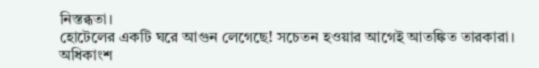নিস্তব্ধতা।
হোটেলের একটি ঘরে আগুন লেগেছে! সচেতন হওয়ার আগেই আতঙ্কিত তারকারা। অধিকাংশ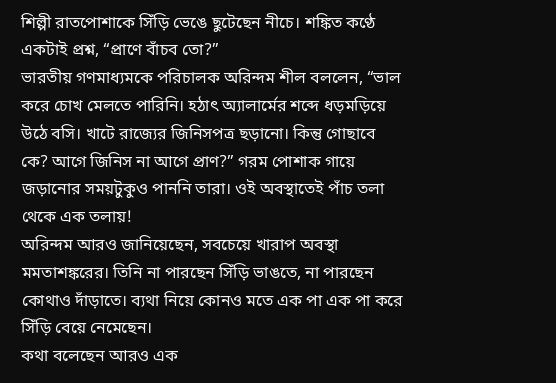শিল্পী রাতপোশাকে সিঁড়ি ভেঙে ছুটেছেন নীচে। শঙ্কিত কণ্ঠে একটাই প্রশ্ন, “প্রাণে বাঁচব তো?”
ভারতীয় গণমাধ্যমকে পরিচালক অরিন্দম শীল বললেন, “ভাল করে চোখ মেলতে পারিনি। হঠাৎ অ্যালার্মের শব্দে ধড়মড়িয়ে উঠে বসি। খাটে রাজ্যের জিনিসপত্র ছড়ানো। কিন্তু গোছাবে কে? আগে জিনিস না আগে প্রাণ?” গরম পোশাক গায়ে জড়ানোর সময়টুকুও পাননি তারা। ওই অবস্থাতেই পাঁচ তলা থেকে এক তলায়!
অরিন্দম আরও জানিয়েছেন, সবচেয়ে খারাপ অবস্থা মমতাশঙ্করের। তিনি না পারছেন সিঁড়ি ভাঙতে, না পারছেন কোথাও দাঁড়াতে। ব্যথা নিয়ে কোনও মতে এক পা এক পা করে সিঁড়ি বেয়ে নেমেছেন।
কথা বলেছেন আরও এক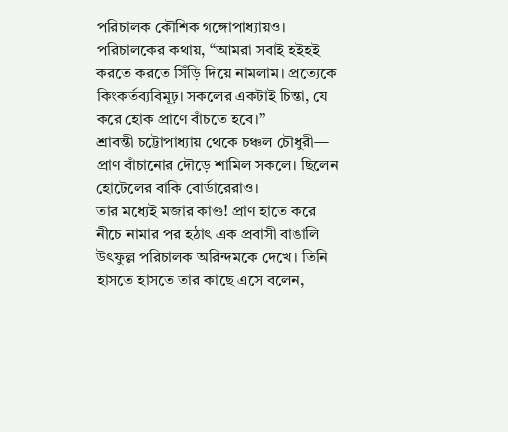পরিচালক কৌশিক গঙ্গোপাধ্যায়ও। পরিচালকের কথায়, “আমরা সবাই হইহই করতে করতে সিঁড়ি দিয়ে নামলাম। প্রত্যেকে কিংকর্তব্যবিমূঢ়। সকলের একটাই চিন্তা, যে করে হোক প্রাণে বাঁচতে হবে।”
শ্রাবন্তী চট্টোপাধ্যায় থেকে চঞ্চল চৌধুরী— প্রাণ বাঁচানোর দৌড়ে শামিল সকলে। ছিলেন হোটেলের বাকি বোর্ডারেরাও।
তার মধ্যেই মজার কাণ্ড! প্রাণ হাতে করে নীচে নামার পর হঠাৎ এক প্রবাসী বাঙালি উৎফুল্ল পরিচালক অরিন্দমকে দেখে। তিনি হাসতে হাসতে তার কাছে এসে বলেন,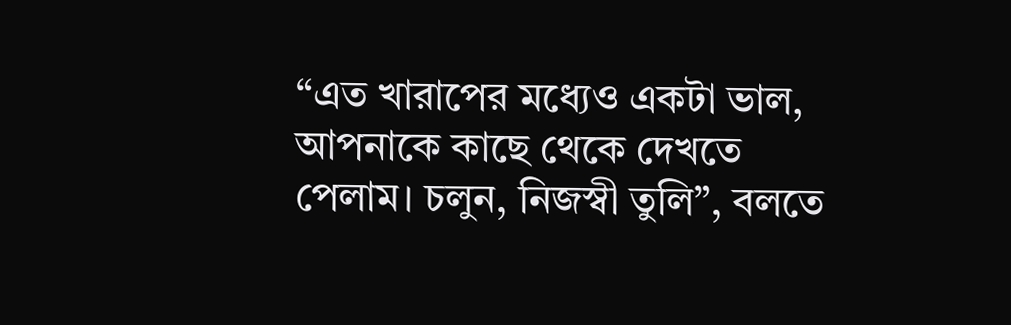“এত খারাপের মধ্যেও একটা ভাল, আপনাকে কাছে থেকে দেখতে পেলাম। চলুন, নিজস্বী তুলি”, বলতে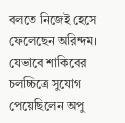বলতে নিজেই হেসে ফেলেছেন অরিন্দম।
যেভাবে শাকিবের চলচ্চিত্রে সুযোগ পেয়েছিলেন অপু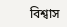বিশ্বাস